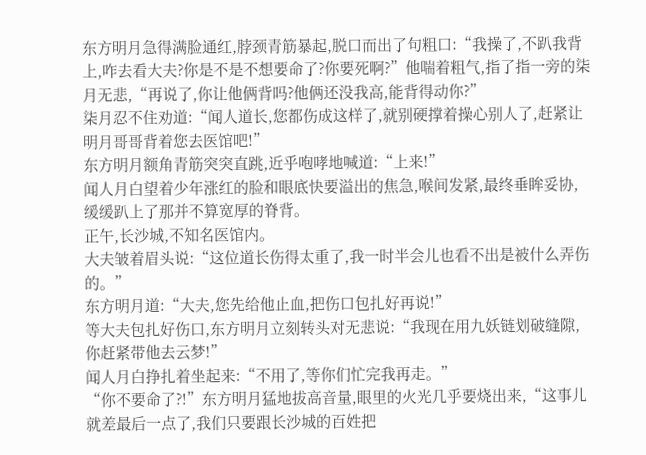东方明月急得满脸通红,脖颈青筋暴起,脱口而出了句粗口:“我操了,不趴我背上,咋去看大夫?你是不是不想要命了?你要死啊?”他喘着粗气,指了指一旁的柒月无悲,“再说了,你让他俩背吗?他俩还没我高,能背得动你?”
柒月忍不住劝道:“闻人道长,您都伤成这样了,就别硬撑着操心别人了,赶紧让明月哥哥背着您去医馆吧!”
东方明月额角青筋突突直跳,近乎咆哮地喊道:“上来!”
闻人月白望着少年涨红的脸和眼底快要溢出的焦急,喉间发紧,最终垂眸妥协,缓缓趴上了那并不算宽厚的脊背。
正午,长沙城,不知名医馆内。
大夫皱着眉头说:“这位道长伤得太重了,我一时半会儿也看不出是被什么弄伤的。”
东方明月道:“大夫,您先给他止血,把伤口包扎好再说!”
等大夫包扎好伤口,东方明月立刻转头对无悲说:“我现在用九妖链划破缝隙,你赶紧带他去云梦!”
闻人月白挣扎着坐起来:“不用了,等你们忙完我再走。”
“你不要命了?!”东方明月猛地拔高音量,眼里的火光几乎要烧出来,“这事儿就差最后一点了,我们只要跟长沙城的百姓把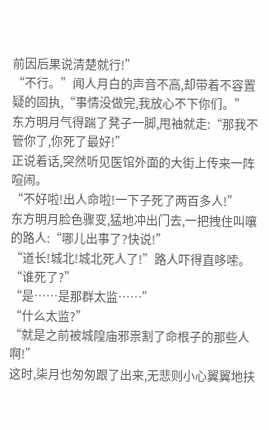前因后果说清楚就行!”
“不行。”闻人月白的声音不高,却带着不容置疑的固执,“事情没做完,我放心不下你们。”
东方明月气得踹了凳子一脚,甩袖就走:“那我不管你了,你死了最好!”
正说着话,突然听见医馆外面的大街上传来一阵喧闹。
“不好啦!出人命啦!一下子死了两百多人!”
东方明月脸色骤变,猛地冲出门去,一把拽住叫嚷的路人:“哪儿出事了?快说!”
“道长!城北!城北死人了!”路人吓得直哆嗦。
“谁死了?”
“是……是那群太监……”
“什么太监?”
“就是之前被城隍庙邪祟割了命根子的那些人啊!”
这时,柒月也匆匆跟了出来,无悲则小心翼翼地扶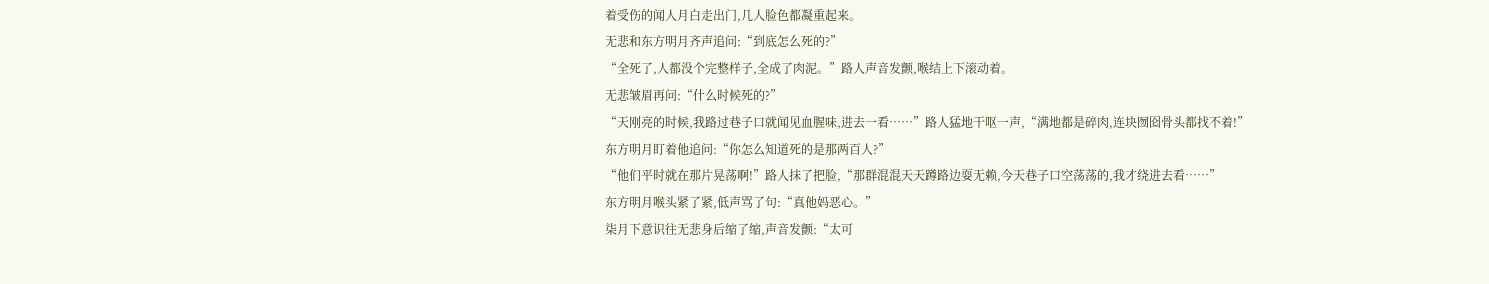着受伤的闻人月白走出门,几人脸色都凝重起来。
无悲和东方明月齐声追问:“到底怎么死的?”
“全死了,人都没个完整样子,全成了肉泥。”路人声音发颤,喉结上下滚动着。
无悲皱眉再问:“什么时候死的?”
“天刚亮的时候,我路过巷子口就闻见血腥味,进去一看……”路人猛地干呕一声,“满地都是碎肉,连块囫囵骨头都找不着!”
东方明月盯着他追问:“你怎么知道死的是那两百人?”
“他们平时就在那片晃荡啊!”路人抹了把脸,“那群混混天天蹲路边耍无赖,今天巷子口空荡荡的,我才绕进去看……”
东方明月喉头紧了紧,低声骂了句:“真他妈恶心。”
柒月下意识往无悲身后缩了缩,声音发颤:“太可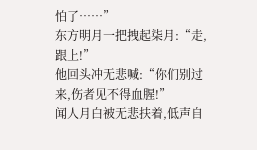怕了……”
东方明月一把拽起柒月:“走,跟上!”
他回头冲无悲喊:“你们别过来,伤者见不得血腥!”
闻人月白被无悲扶着,低声自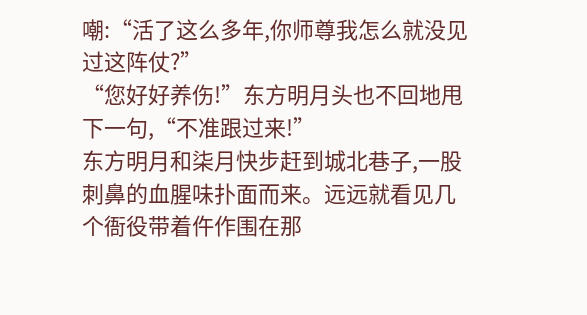嘲:“活了这么多年,你师尊我怎么就没见过这阵仗?”
“您好好养伤!”东方明月头也不回地甩下一句,“不准跟过来!”
东方明月和柒月快步赶到城北巷子,一股刺鼻的血腥味扑面而来。远远就看见几个衙役带着仵作围在那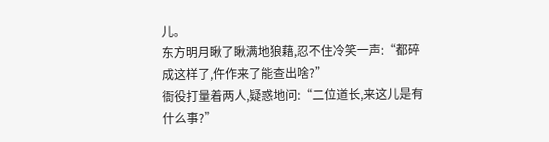儿。
东方明月瞅了瞅满地狼藉,忍不住冷笑一声:“都碎成这样了,仵作来了能查出啥?”
衙役打量着两人,疑惑地问:“二位道长,来这儿是有什么事?”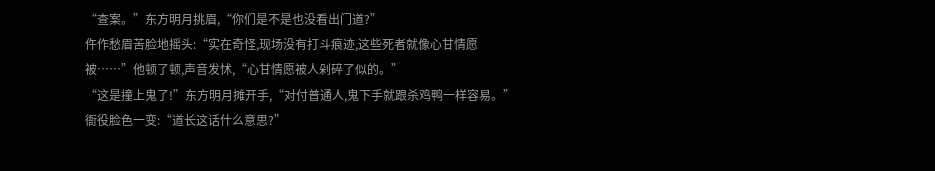“查案。”东方明月挑眉,“你们是不是也没看出门道?”
仵作愁眉苦脸地摇头:“实在奇怪,现场没有打斗痕迹,这些死者就像心甘情愿被……”他顿了顿,声音发怵,“心甘情愿被人剁碎了似的。”
“这是撞上鬼了!”东方明月摊开手,“对付普通人,鬼下手就跟杀鸡鸭一样容易。”
衙役脸色一变:“道长这话什么意思?”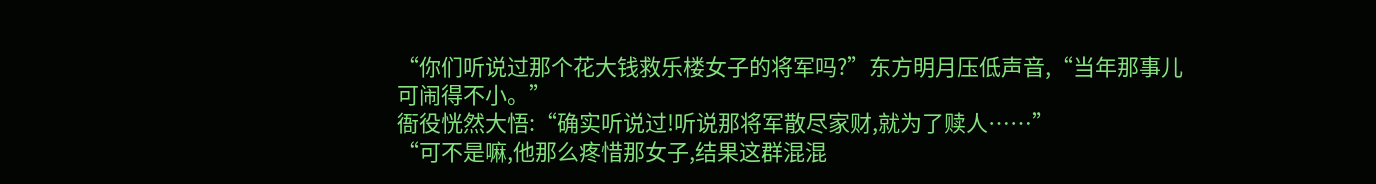“你们听说过那个花大钱救乐楼女子的将军吗?”东方明月压低声音,“当年那事儿可闹得不小。”
衙役恍然大悟:“确实听说过!听说那将军散尽家财,就为了赎人……”
“可不是嘛,他那么疼惜那女子,结果这群混混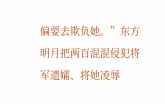偏要去欺负她。”东方明月把两百混混侵犯将军遗孀、将她凌辱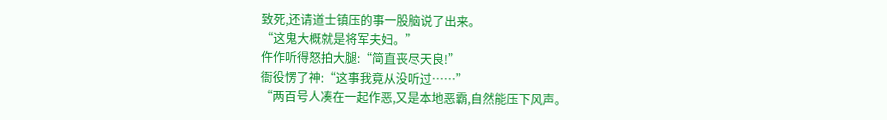致死,还请道士镇压的事一股脑说了出来。
“这鬼大概就是将军夫妇。”
仵作听得怒拍大腿:“简直丧尽天良!”
衙役愣了神:“这事我竟从没听过……”
“两百号人凑在一起作恶,又是本地恶霸,自然能压下风声。